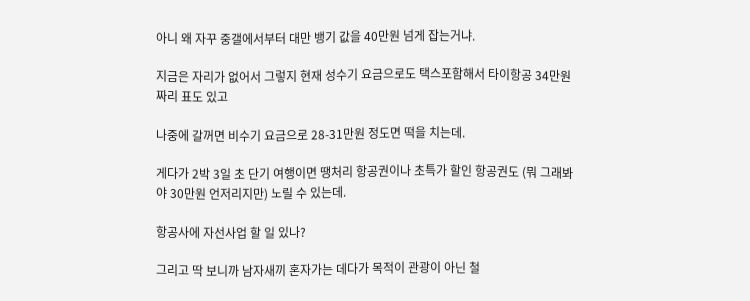아니 왜 자꾸 중갤에서부터 대만 뱅기 값을 40만원 넘게 잡는거냐.

지금은 자리가 없어서 그렇지 현재 성수기 요금으로도 택스포함해서 타이항공 34만원 짜리 표도 있고

나중에 갈꺼면 비수기 요금으로 28-31만원 정도면 떡을 치는데.

게다가 2박 3일 초 단기 여행이면 땡처리 항공권이나 초특가 할인 항공권도 (뭐 그래봐야 30만원 언저리지만) 노릴 수 있는데.

항공사에 자선사업 할 일 있나?

그리고 딱 보니까 남자새끼 혼자가는 데다가 목적이 관광이 아닌 철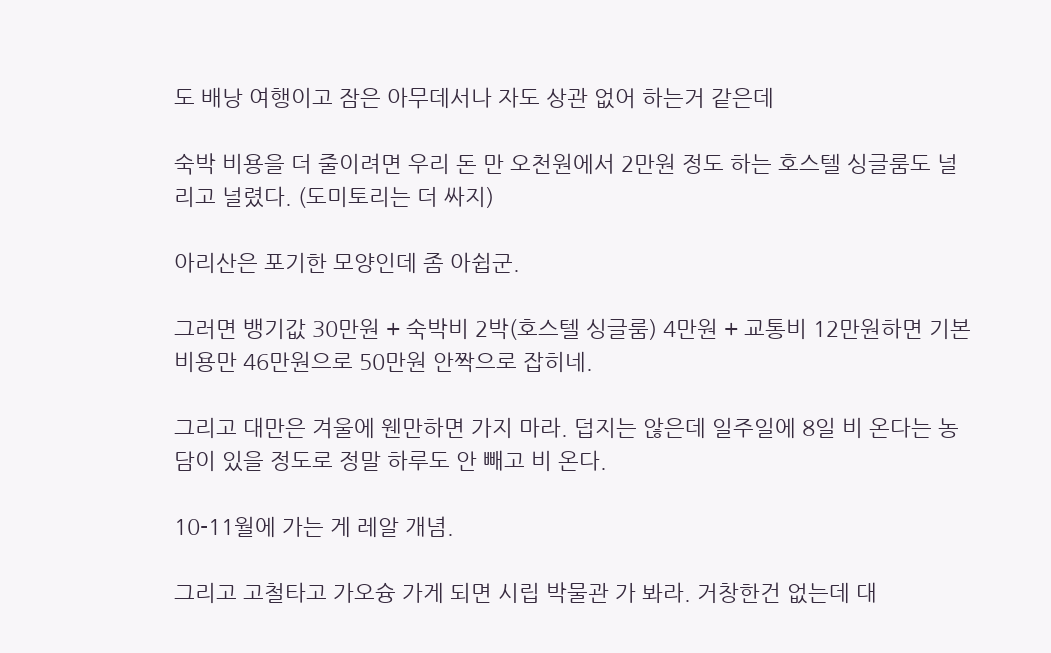도 배낭 여행이고 잠은 아무데서나 자도 상관 없어 하는거 같은데

숙박 비용을 더 줄이려면 우리 돈 만 오천원에서 2만원 정도 하는 호스텔 싱글룸도 널리고 널렸다. (도미토리는 더 싸지)

아리산은 포기한 모양인데 좀 아쉽군.

그러면 뱅기값 30만원 + 숙박비 2박(호스텔 싱글룸) 4만원 + 교통비 12만원하면 기본 비용만 46만원으로 50만원 안짝으로 잡히네.

그리고 대만은 겨울에 웬만하면 가지 마라. 덥지는 않은데 일주일에 8일 비 온다는 농담이 있을 정도로 정말 하루도 안 빼고 비 온다.

10-11월에 가는 게 레알 개념.

그리고 고철타고 가오슝 가게 되면 시립 박물관 가 봐라. 거창한건 없는데 대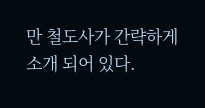만 철도사가 간략하게 소개 되어 있다.